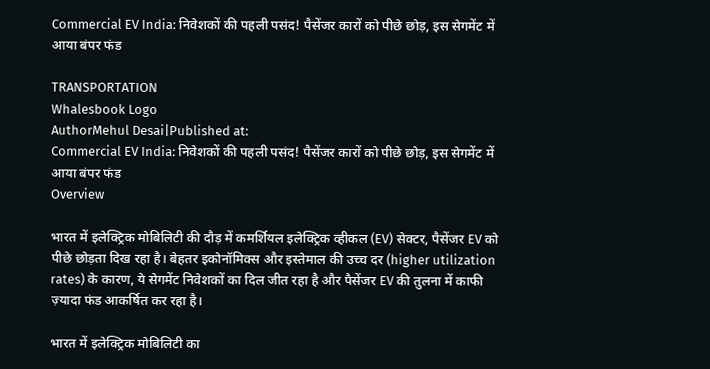Commercial EV India: निवेशकों की पहली पसंद! पैसेंजर कारों को पीछे छोड़, इस सेगमेंट में आया बंपर फंड

TRANSPORTATION
Whalesbook Logo
AuthorMehul Desai|Published at:
Commercial EV India: निवेशकों की पहली पसंद! पैसेंजर कारों को पीछे छोड़, इस सेगमेंट में आया बंपर फंड
Overview

भारत में इलेक्ट्रिक मोबिलिटी की दौड़ में कमर्शियल इलेक्ट्रिक व्हीकल (EV) सेक्टर, पैसेंजर EV को पीछे छोड़ता दिख रहा है। बेहतर इकोनॉमिक्स और इस्तेमाल की उच्च दर (higher utilization rates) के कारण, ये सेगमेंट निवेशकों का दिल जीत रहा है और पैसेंजर EV की तुलना में काफी ज़्यादा फंड आकर्षित कर रहा है।

भारत में इलेक्ट्रिक मोबिलिटी का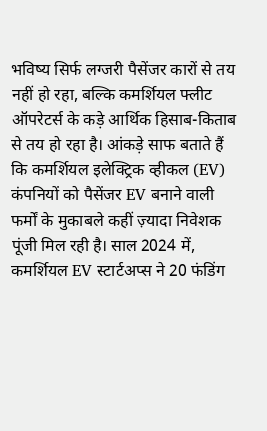भविष्य सिर्फ लग्जरी पैसेंजर कारों से तय नहीं हो रहा, बल्कि कमर्शियल फ्लीट ऑपरेटर्स के कड़े आर्थिक हिसाब-किताब से तय हो रहा है। आंकड़े साफ बताते हैं कि कमर्शियल इलेक्ट्रिक व्हीकल (EV) कंपनियों को पैसेंजर EV बनाने वाली फर्मों के मुकाबले कहीं ज़्यादा निवेशक पूंजी मिल रही है। साल 2024 में, कमर्शियल EV स्टार्टअप्स ने 20 फंडिंग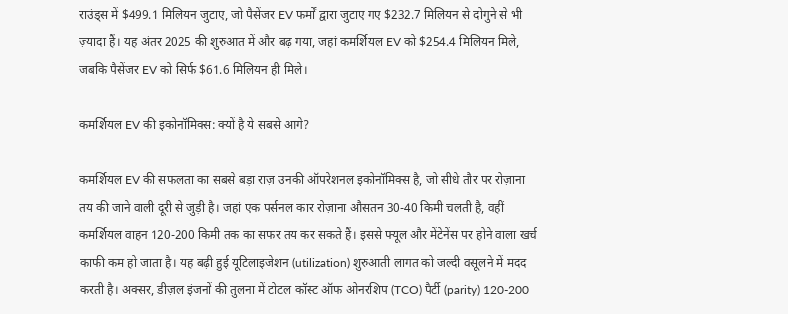राउंड्स में $499.1 मिलियन जुटाए, जो पैसेंजर EV फर्मों द्वारा जुटाए गए $232.7 मिलियन से दोगुने से भी ज़्यादा हैं। यह अंतर 2025 की शुरुआत में और बढ़ गया, जहां कमर्शियल EV को $254.4 मिलियन मिले, जबकि पैसेंजर EV को सिर्फ $61.6 मिलियन ही मिले।

कमर्शियल EV की इकोनॉमिक्स: क्यों है ये सबसे आगे?

कमर्शियल EV की सफलता का सबसे बड़ा राज़ उनकी ऑपरेशनल इकोनॉमिक्स है, जो सीधे तौर पर रोज़ाना तय की जाने वाली दूरी से जुड़ी है। जहां एक पर्सनल कार रोज़ाना औसतन 30-40 किमी चलती है, वहीं कमर्शियल वाहन 120-200 किमी तक का सफर तय कर सकते हैं। इससे फ्यूल और मेंटेनेंस पर होने वाला खर्च काफी कम हो जाता है। यह बढ़ी हुई यूटिलाइजेशन (utilization) शुरुआती लागत को जल्दी वसूलने में मदद करती है। अक्सर, डीज़ल इंजनों की तुलना में टोटल कॉस्ट ऑफ ओनरशिप (TCO) पैर्टी (parity) 120-200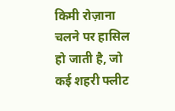किमी रोज़ाना चलने पर हासिल हो जाती है, जो कई शहरी फ्लीट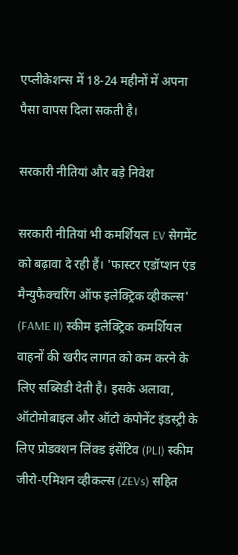एप्लीकेशन्स में 18-24 महीनों में अपना पैसा वापस दिला सकती है।

सरकारी नीतियां और बड़े निवेश

सरकारी नीतियां भी कमर्शियल EV सेगमेंट को बढ़ावा दे रही हैं। 'फास्टर एडॉप्शन एंड मैन्युफैक्चरिंग ऑफ इलेक्ट्रिक व्हीकल्स' (FAME II) स्कीम इलेक्ट्रिक कमर्शियल वाहनों की खरीद लागत को कम करने के लिए सब्सिडी देती है। इसके अलावा, ऑटोमोबाइल और ऑटो कंपोनेंट इंडस्ट्री के लिए प्रोडक्शन लिंक्ड इंसेंटिव (PLI) स्कीम जीरो-एमिशन व्हीकल्स (ZEVs) सहित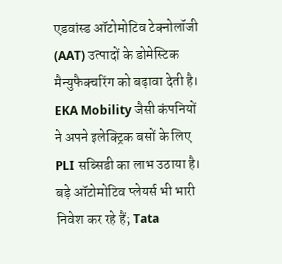एडवांस्ड ऑटोमोटिव टेक्नोलॉजी (AAT) उत्पादों के डोमेस्टिक मैन्युफैक्चरिंग को बढ़ावा देती है। EKA Mobility जैसी कंपनियों ने अपने इलेक्ट्रिक बसों के लिए PLI सब्सिडी का लाभ उठाया है। बड़े ऑटोमोटिव प्लेयर्स भी भारी निवेश कर रहे हैं; Tata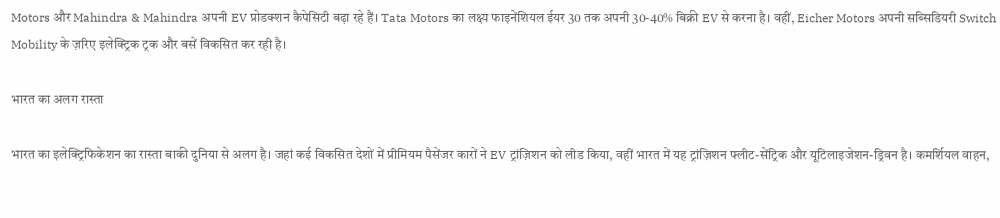Motors और Mahindra & Mahindra अपनी EV प्रोडक्शन कैपेसिटी बढ़ा रहे हैं। Tata Motors का लक्ष्य फाइनेंशियल ईयर 30 तक अपनी 30-40% बिक्री EV से करना है। वहीं, Eicher Motors अपनी सब्सिडियरी Switch Mobility के ज़रिए इलेक्ट्रिक ट्रक और बसें विकसित कर रही है।

भारत का अलग रास्ता

भारत का इलेक्ट्रिफिकेशन का रास्ता बाकी दुनिया से अलग है। जहां कई विकसित देशों में प्रीमियम पैसेंजर कारों ने EV ट्रांज़िशन को लीड किया, वहीं भारत में यह ट्रांज़िशन फ्लीट-सेंट्रिक और यूटिलाइजेशन-ड्रिवन है। कमर्शियल वाहन,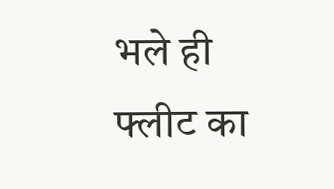भले ही फ्लीट का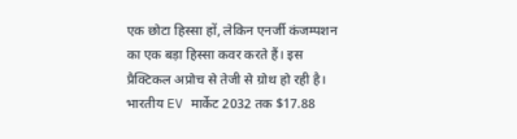एक छोटा हिस्सा हों, लेकिन एनर्जी कंजम्पशन का एक बड़ा हिस्सा कवर करते हैं। इस प्रैक्टिकल अप्रोच से तेजी से ग्रोथ हो रही है। भारतीय EV मार्केट 2032 तक $17.88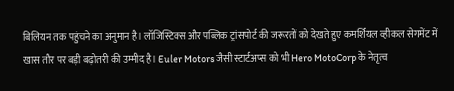बिलियन तक पहुंचने का अनुमान है। लॉजिस्टिक्स और पब्लिक ट्रांसपोर्ट की जरूरतों को देखते हुए कमर्शियल व्हीकल सेगमेंट में खास तौर पर बड़ी बढ़ोतरी की उम्मीद है। Euler Motors जैसी स्टार्टअप्स को भी Hero MotoCorp के नेतृत्व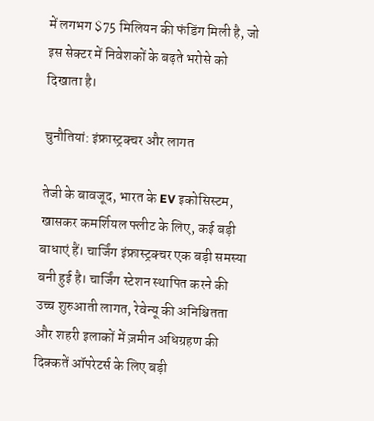में लगभग $75 मिलियन की फंडिंग मिली है, जो इस सेक्टर में निवेशकों के बढ़ते भरोसे को दिखाता है।

चुनौतियां: इंफ्रास्ट्रक्चर और लागत

तेजी के बावजूद, भारत के EV इकोसिस्टम, खासकर कमर्शियल फ्लीट के लिए, कई बड़ी बाधाएं हैं। चार्जिंग इंफ्रास्ट्रक्चर एक बड़ी समस्या बनी हुई है। चार्जिंग स्टेशन स्थापित करने की उच्च शुरुआती लागत, रेवेन्यू की अनिश्चितता और शहरी इलाकों में ज़मीन अधिग्रहण की दिक्कतें ऑपरेटर्स के लिए बड़ी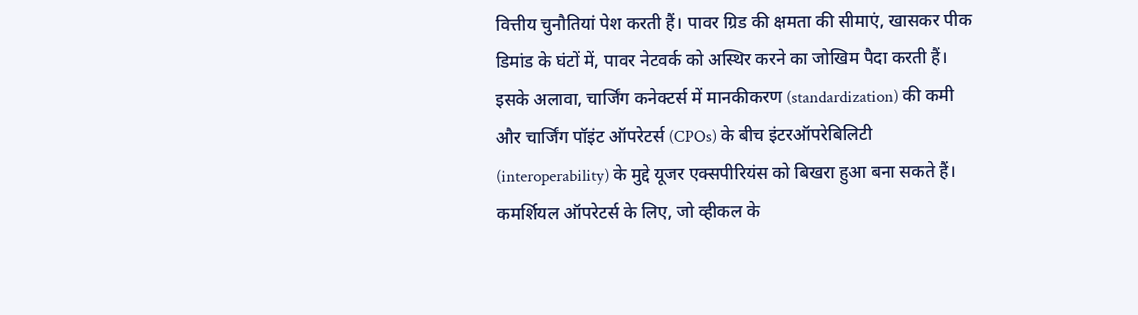वित्तीय चुनौतियां पेश करती हैं। पावर ग्रिड की क्षमता की सीमाएं, खासकर पीक डिमांड के घंटों में, पावर नेटवर्क को अस्थिर करने का जोखिम पैदा करती हैं। इसके अलावा, चार्जिंग कनेक्टर्स में मानकीकरण (standardization) की कमी और चार्जिंग पॉइंट ऑपरेटर्स (CPOs) के बीच इंटरऑपरेबिलिटी (interoperability) के मुद्दे यूजर एक्सपीरियंस को बिखरा हुआ बना सकते हैं। कमर्शियल ऑपरेटर्स के लिए, जो व्हीकल के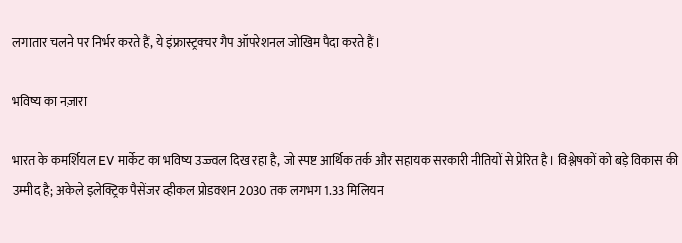लगातार चलने पर निर्भर करते हैं, ये इंफ्रास्ट्रक्चर गैप ऑपरेशनल जोखिम पैदा करते हैं।

भविष्य का नज़ारा

भारत के कमर्शियल EV मार्केट का भविष्य उज्ज्वल दिख रहा है, जो स्पष्ट आर्थिक तर्क और सहायक सरकारी नीतियों से प्रेरित है। विश्लेषकों को बड़े विकास की उम्मीद है; अकेले इलेक्ट्रिक पैसेंजर व्हीकल प्रोडक्शन 2030 तक लगभग 1.33 मिलियन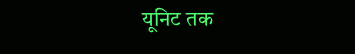यूनिट तक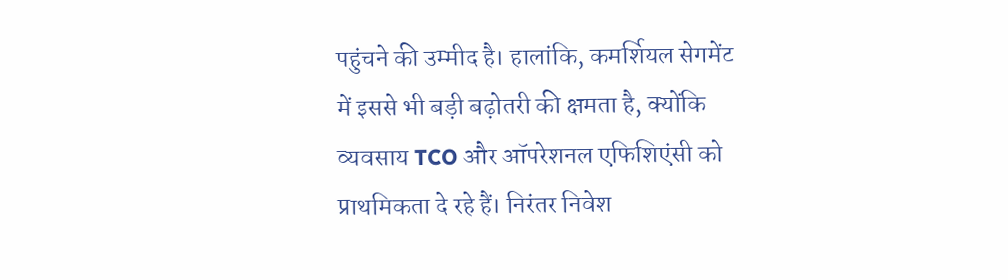पहुंचने की उम्मीद है। हालांकि, कमर्शियल सेगमेंट में इससे भी बड़ी बढ़ोतरी की क्षमता है, क्योंकि व्यवसाय TCO और ऑपरेशनल एफिशिएंसी को प्राथमिकता दे रहे हैं। निरंतर निवेश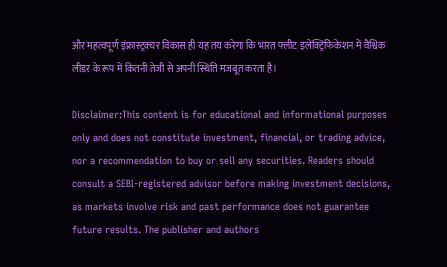और महत्वपूर्ण इंफ्रास्ट्रक्चर विकास ही यह तय करेगा कि भारत फ्लीट इलेक्ट्रिफिकेशन में वैश्विक लीडर के रूप में कितनी तेजी से अपनी स्थिति मजबूत करता है।

Disclaimer:This content is for educational and informational purposes only and does not constitute investment, financial, or trading advice, nor a recommendation to buy or sell any securities. Readers should consult a SEBI-registered advisor before making investment decisions, as markets involve risk and past performance does not guarantee future results. The publisher and authors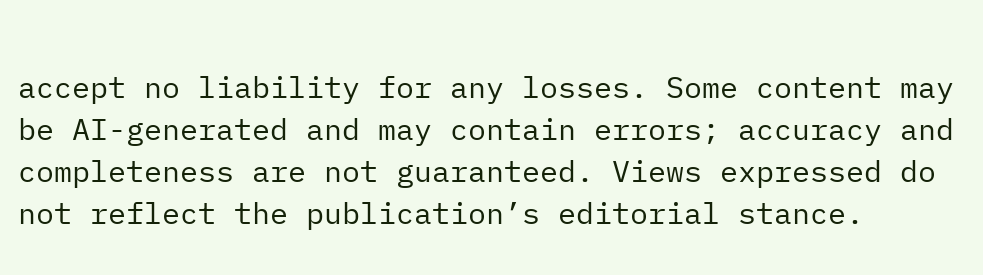accept no liability for any losses. Some content may be AI-generated and may contain errors; accuracy and completeness are not guaranteed. Views expressed do not reflect the publication’s editorial stance.